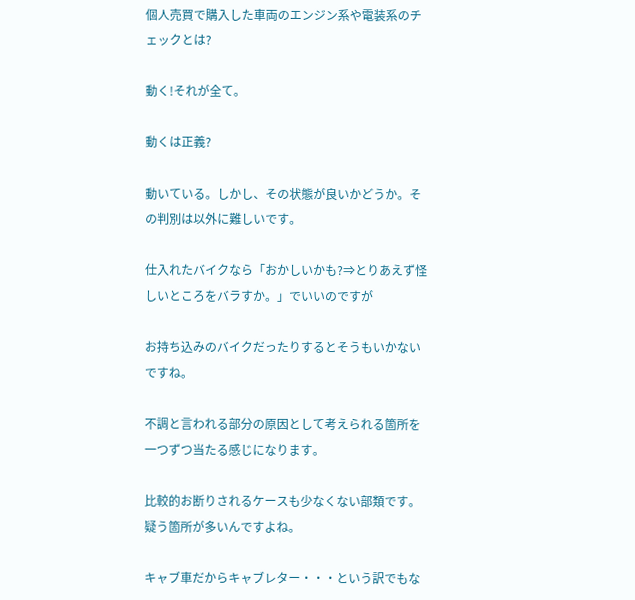個人売買で購入した車両のエンジン系や電装系のチェックとは?

動く!それが全て。

動くは正義?

動いている。しかし、その状態が良いかどうか。その判別は以外に難しいです。

仕入れたバイクなら「おかしいかも?⇒とりあえず怪しいところをバラすか。」でいいのですが

お持ち込みのバイクだったりするとそうもいかないですね。

不調と言われる部分の原因として考えられる箇所を一つずつ当たる感じになります。

比較的お断りされるケースも少なくない部類です。疑う箇所が多いんですよね。

キャブ車だからキャブレター・・・という訳でもな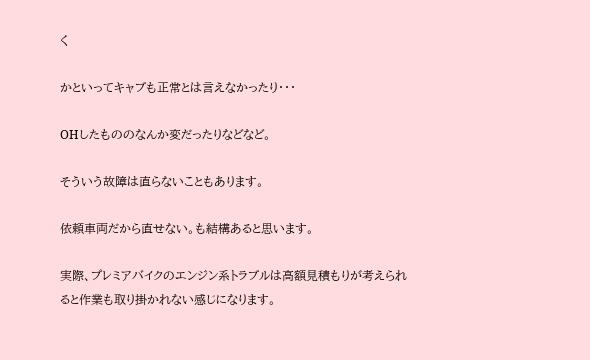く

かといってキャブも正常とは言えなかったり・・・

OHしたもののなんか変だったりなどなど。

そういう故障は直らないこともあります。

依頼車両だから直せない。も結構あると思います。

実際、プレミアバイクのエンジン系トラブルは高額見積もりが考えられると作業も取り掛かれない感じになります。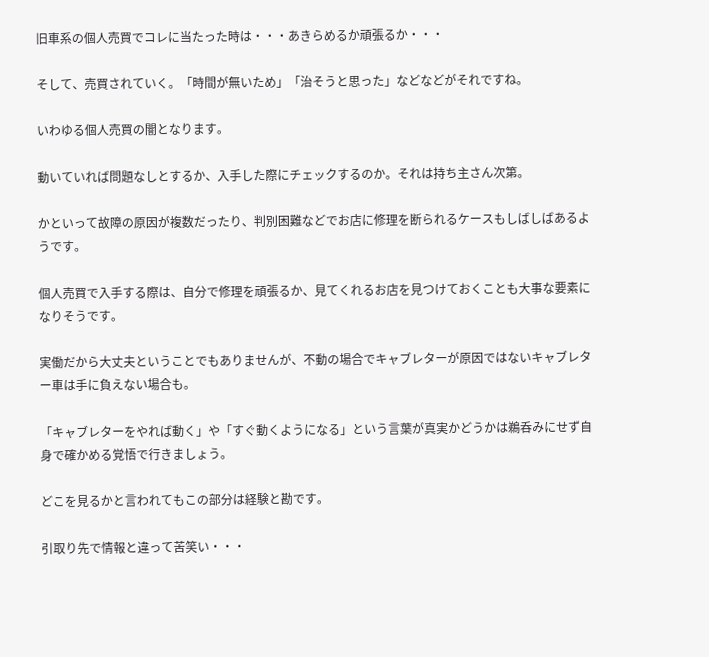旧車系の個人売買でコレに当たった時は・・・あきらめるか頑張るか・・・

そして、売買されていく。「時間が無いため」「治そうと思った」などなどがそれですね。

いわゆる個人売買の闇となります。

動いていれば問題なしとするか、入手した際にチェックするのか。それは持ち主さん次第。

かといって故障の原因が複数だったり、判別困難などでお店に修理を断られるケースもしばしばあるようです。

個人売買で入手する際は、自分で修理を頑張るか、見てくれるお店を見つけておくことも大事な要素になりそうです。

実働だから大丈夫ということでもありませんが、不動の場合でキャブレターが原因ではないキャブレター車は手に負えない場合も。

「キャブレターをやれば動く」や「すぐ動くようになる」という言葉が真実かどうかは鵜呑みにせず自身で確かめる覚悟で行きましょう。

どこを見るかと言われてもこの部分は経験と勘です。

引取り先で情報と違って苦笑い・・・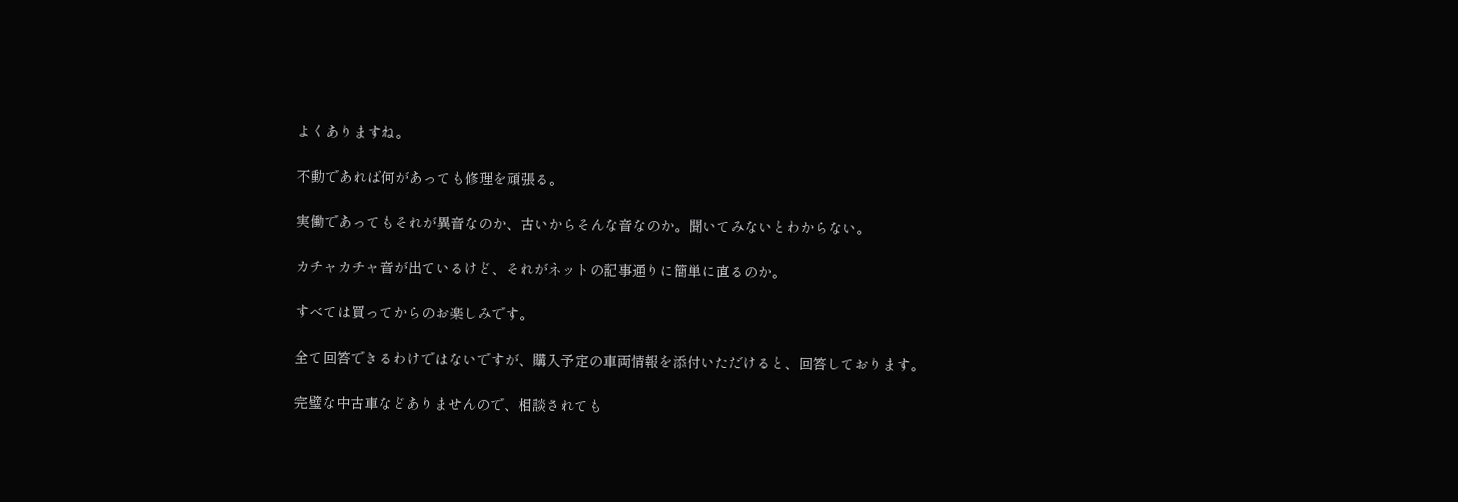よくありますね。

不動であれば何があっても修理を頑張る。

実働であってもそれが異音なのか、古いからそんな音なのか。聞いてみないとわからない。

カチャカチャ音が出ているけど、それがネットの記事通りに簡単に直るのか。

すべては買ってからのお楽しみです。

全て回答できるわけではないですが、購入予定の車両情報を添付いただけると、回答しております。

完璧な中古車などありませんので、相談されても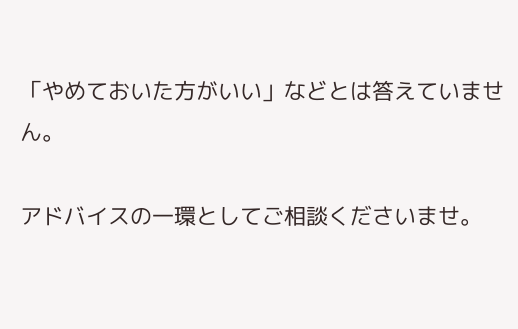「やめておいた方がいい」などとは答えていません。

アドバイスの一環としてご相談くださいませ。